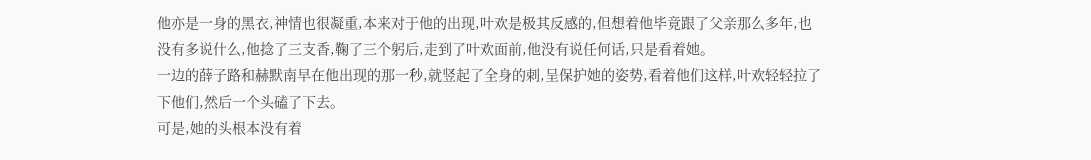他亦是一身的黑衣,神情也很凝重,本来对于他的出现,叶欢是极其反感的,但想着他毕竟跟了父亲那么多年,也没有多说什么,他捻了三支香,鞠了三个躬后,走到了叶欢面前,他没有说任何话,只是看着她。
一边的薛子路和赫默南早在他出现的那一秒,就竖起了全身的刺,呈保护她的姿势,看着他们这样,叶欢轻轻拉了下他们,然后一个头磕了下去。
可是,她的头根本没有着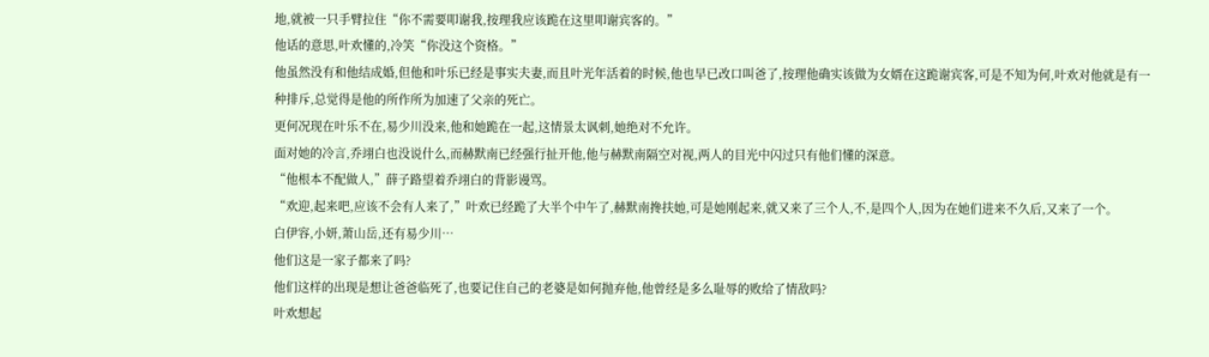地,就被一只手臂拉住“你不需要叩谢我,按理我应该跪在这里叩谢宾客的。”
他话的意思,叶欢懂的,冷笑“你没这个资格。”
他虽然没有和他结成婚,但他和叶乐已经是事实夫妻,而且叶光年活着的时候,他也早已改口叫爸了,按理他确实该做为女婿在这跪谢宾客,可是不知为何,叶欢对他就是有一种排斥,总觉得是他的所作所为加速了父亲的死亡。
更何况现在叶乐不在,易少川没来,他和她跪在一起,这情景太讽刺,她绝对不允许。
面对她的冷言,乔翊白也没说什么,而赫默南已经强行扯开他,他与赫默南隔空对视,两人的目光中闪过只有他们懂的深意。
“他根本不配做人,”薛子路望着乔翊白的背影谩骂。
“欢迎,起来吧,应该不会有人来了,”叶欢已经跪了大半个中午了,赫默南搀扶她,可是她刚起来,就又来了三个人,不,是四个人,因为在她们进来不久后,又来了一个。
白伊容,小妍,萧山岳,还有易少川…
他们这是一家子都来了吗?
他们这样的出现是想让爸爸临死了,也要记住自己的老婆是如何抛弃他,他曾经是多么耻辱的败给了情敌吗?
叶欢想起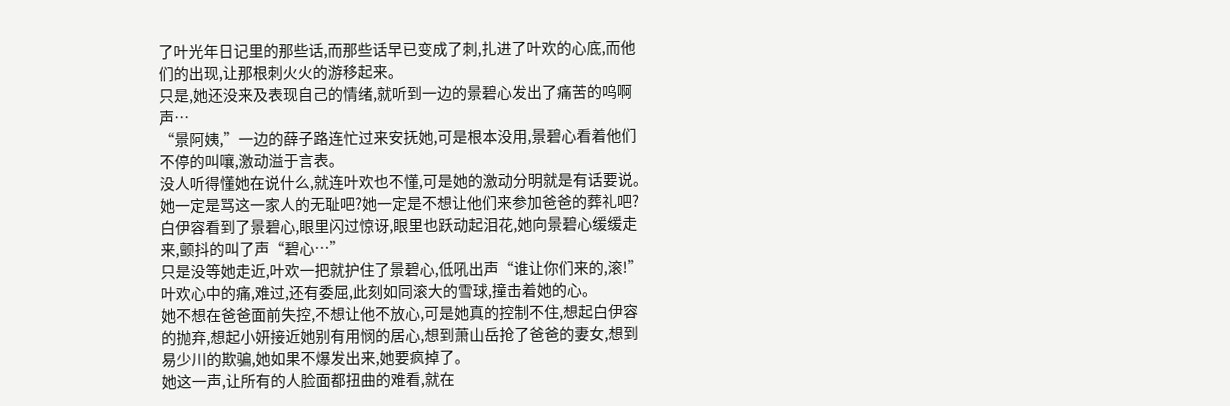了叶光年日记里的那些话,而那些话早已变成了刺,扎进了叶欢的心底,而他们的出现,让那根刺火火的游移起来。
只是,她还没来及表现自己的情绪,就听到一边的景碧心发出了痛苦的呜啊声…
“景阿姨,”一边的薛子路连忙过来安抚她,可是根本没用,景碧心看着他们不停的叫嚷,激动溢于言表。
没人听得懂她在说什么,就连叶欢也不懂,可是她的激动分明就是有话要说。
她一定是骂这一家人的无耻吧?她一定是不想让他们来参加爸爸的葬礼吧?
白伊容看到了景碧心,眼里闪过惊讶,眼里也跃动起泪花,她向景碧心缓缓走来,颤抖的叫了声“碧心…”
只是没等她走近,叶欢一把就护住了景碧心,低吼出声“谁让你们来的,滚!”
叶欢心中的痛,难过,还有委屈,此刻如同滚大的雪球,撞击着她的心。
她不想在爸爸面前失控,不想让他不放心,可是她真的控制不住,想起白伊容的抛弃,想起小妍接近她别有用悯的居心,想到萧山岳抢了爸爸的妻女,想到易少川的欺骗,她如果不爆发出来,她要疯掉了。
她这一声,让所有的人脸面都扭曲的难看,就在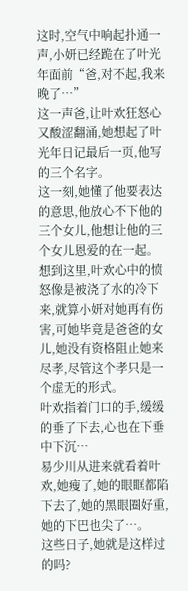这时,空气中响起扑通一声,小妍已经跪在了叶光年面前“爸,对不起,我来晚了…”
这一声爸,让叶欢狂怒心又酸涩翻涌,她想起了叶光年日记最后一页,他写的三个名字。
这一刻,她懂了他要表达的意思,他放心不下他的三个女儿,他想让他的三个女儿恩爱的在一起。
想到这里,叶欢心中的愤怒像是被浇了水的冷下来,就算小妍对她再有伤害,可她毕竟是爸爸的女儿,她没有资格阻止她来尽孝,尽管这个孝只是一个虚无的形式。
叶欢指着门口的手,缓缓的垂了下去,心也在下垂中下沉…
易少川从进来就看着叶欢,她瘦了,她的眼眶都陷下去了,她的黑眼圈好重,她的下巴也尖了…。
这些日子,她就是这样过的吗?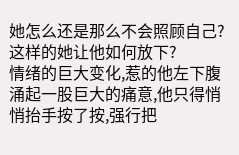她怎么还是那么不会照顾自己?
这样的她让他如何放下?
情绪的巨大变化,惹的他左下腹涌起一股巨大的痛意,他只得悄悄抬手按了按,强行把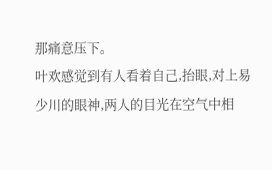那痛意压下。
叶欢感觉到有人看着自己,抬眼,对上易少川的眼神,两人的目光在空气中相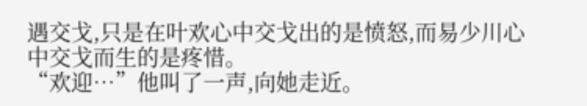遇交戈,只是在叶欢心中交戈出的是愤怒,而易少川心中交戈而生的是疼惜。
“欢迎…”他叫了一声,向她走近。